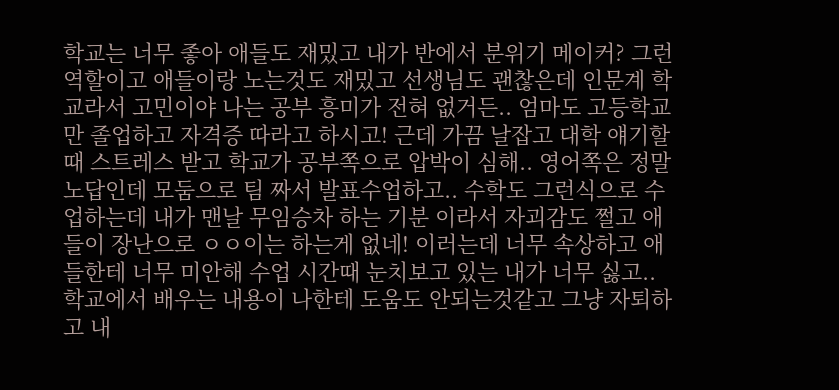학교는 너무 좋아 애들도 재밌고 내가 반에서 분위기 메이커? 그런 역할이고 애들이랑 노는것도 재밌고 선생님도 괜찮은데 인문계 학교라서 고민이야 나는 공부 흥미가 전혀 없거든.. 엄마도 고등학교만 졸업하고 자격증 따라고 하시고! 근데 가끔 날잡고 대학 얘기할때 스트레스 받고 학교가 공부쪽으로 압박이 심해.. 영어쪽은 정말 노답인데 모둠으로 팀 짜서 발표수업하고.. 수학도 그런식으로 수업하는데 내가 맨날 무임승차 하는 기분 이라서 자괴감도 쩔고 애들이 장난으로 ㅇㅇ이는 하는게 없네! 이러는데 너무 속상하고 애들한테 너무 미안해 수업 시간때 눈치보고 있는 내가 너무 싫고.. 학교에서 배우는 내용이 나한테 도움도 안되는것같고 그냥 자퇴하고 내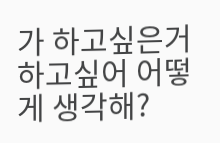가 하고싶은거 하고싶어 어떻게 생각해?